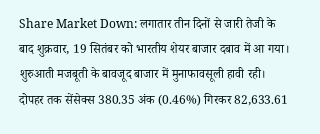Share Market Down: लगातार तीन दिनों से जारी तेजी के बाद शुक्रवार, 19 सितंबर को भारतीय शेयर बाजार दबाव में आ गया। शुरुआती मजबूती के बावजूद बाजार में मुनाफावसूली हावी रही। दोपहर तक सेंसेक्स 380.35 अंक (0.46%) गिरकर 82,633.61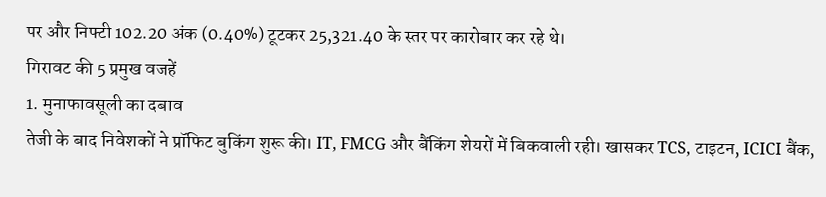पर और निफ्टी 102.20 अंक (0.40%) टूटकर 25,321.40 के स्तर पर कारोबार कर रहे थे।
गिरावट की 5 प्रमुख वजहें
1. मुनाफावसूली का दबाव
तेजी के बाद निवेशकों ने प्रॉफिट बुकिंग शुरू की। IT, FMCG और बैंकिंग शेयरों में बिकवाली रही। खासकर TCS, टाइटन, ICICI बैंक,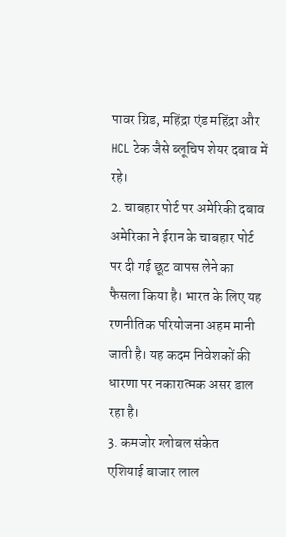पावर ग्रिड, महिंद्रा एंड महिंद्रा और HCL टेक जैसे ब्लूचिप शेयर दबाव में रहे।
2. चाबहार पोर्ट पर अमेरिकी दबाव
अमेरिका ने ईरान के चाबहार पोर्ट पर दी गई छूट वापस लेने का फैसला किया है। भारत के लिए यह रणनीतिक परियोजना अहम मानी जाती है। यह कदम निवेशकों की धारणा पर नकारात्मक असर डाल रहा है।
3. कमजोर ग्लोबल संकेत
एशियाई बाजार लाल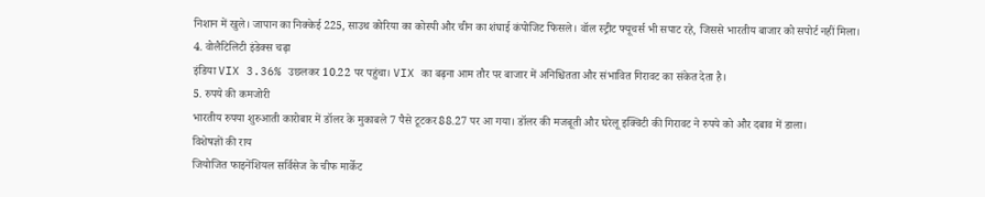निशान में खुले। जापान का निक्केई 225, साउथ कोरिया का कोस्पी और चीन का शंघाई कंपोजिट फिसले। वॉल स्ट्रीट फ्यूचर्स भी सपाट रहे, जिससे भारतीय बाजार को सपोर्ट नहीं मिला।
4. वोलैटिलिटी इंडेक्स चढ़ा
इंडिया VIX 3.36% उछलकर 10.22 पर पहुंचा। VIX का बढ़ना आम तौर पर बाजार में अनिश्चितता और संभावित गिरावट का संकेत देता है।
5. रुपये की कमजोरी
भारतीय रुपया शुरुआती कारोबार में डॉलर के मुकाबले 7 पैसे टूटकर 88.27 पर आ गया। डॉलर की मजबूती और घरेलू इक्विटी की गिरावट ने रुपये को और दबाव में डाला।
विशेषज्ञों की राय
जियोजित फाइनेंशियल सर्विसेज के चीफ मार्केट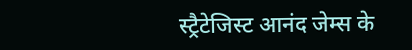स्ट्रैटेजिस्ट आनंद जेम्स के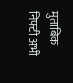मुताबिक निफ्टी अभी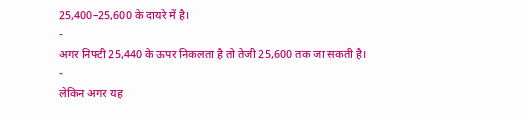25,400–25,600 के दायरे में है।
-
अगर निफ्टी 25,440 के ऊपर निकलता है तो तेजी 25,600 तक जा सकती है।
-
लेकिन अगर यह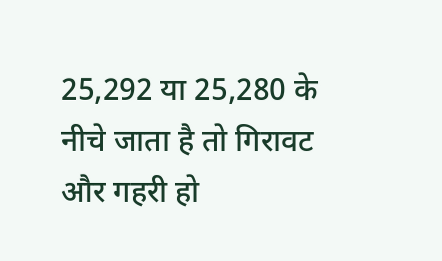25,292 या 25,280 के नीचे जाता है तो गिरावट और गहरी हो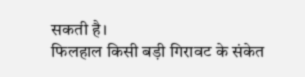सकती है।
फिलहाल किसी बड़ी गिरावट के संकेत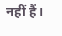नहीं हैं।